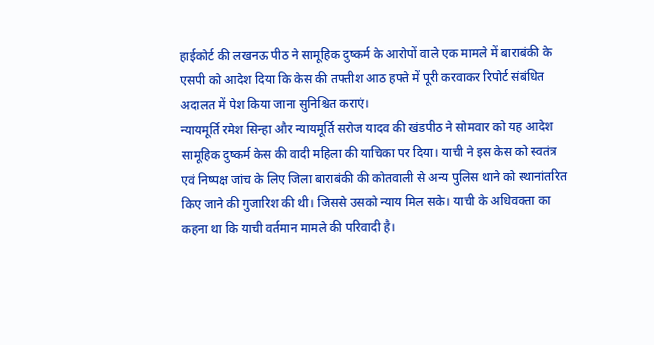हाईकोर्ट की लखनऊ पीठ ने सामूहिक दुष्कर्म के आरोपों वाले एक मामले में बाराबंकी के एसपी को आदेश दिया कि केस की तफ्तीश आठ हफ्ते में पूरी करवाकर रिपोर्ट संबंधित अदालत में पेश किया जाना सुनिश्चित कराएं।
न्यायमूर्ति रमेश सिन्हा और न्यायमूर्ति सरोज यादव की खंडपीठ ने सोमवार को यह आदेश सामूहिक दुष्कर्म केस की वादी महिला की याचिका पर दिया। याची ने इस केस को स्वतंत्र एवं निष्पक्ष जांच के लिए जिला बाराबंकी की कोतवाली से अन्य पुलिस थाने को स्थानांतरित किए जाने की गुजारिश की थी। जिससे उसको न्याय मिल सके। याची के अधिवक्ता का कहना था कि याची वर्तमान मामले की परिवादी है।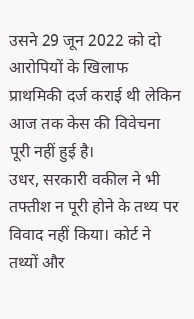उसने 29 जून 2022 को दो आरोपियों के खिलाफ प्राथमिकी दर्ज कराई थी लेकिन आज तक केस की विवेचना पूरी नहीं हुई है।
उधर, सरकारी वकील ने भी तफ्तीश न पूरी होने के तथ्य पर विवाद नहीं किया। कोर्ट ने तथ्यों और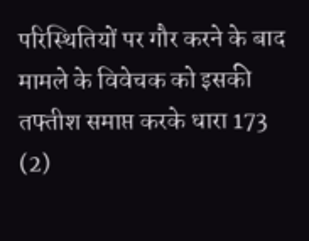परिस्थितियों पर गौर करने के बाद मामले के विवेचक को इसकी तफ्तीश समाप्त करके धारा 173 (2)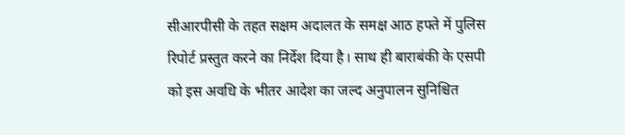सीआरपीसी के तहत सक्षम अदालत के समक्ष आठ हफ्ते में पुलिस रिपोर्ट प्रस्तुत करने का निर्देश दिया है। साथ ही बाराबंकी के एसपी को इस अवधि के भीतर आदेश का जल्द अनुपालन सुनिश्चित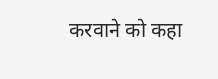करवाने को कहा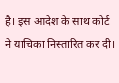है। इस आदेश के साथ कोर्ट ने याचिका निस्तारित कर दी।